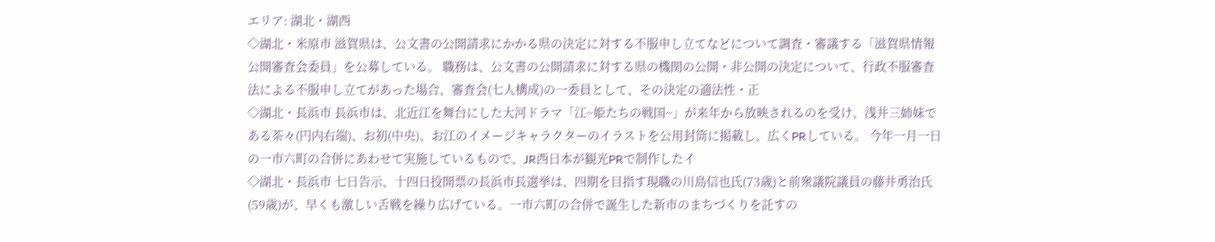エリア: 湖北・湖西
◇湖北・米原市 滋賀県は、公文書の公開請求にかかる県の決定に対する不服申し立てなどについて調査・審議する「滋賀県情報公開審査会委員」を公募している。 職務は、公文書の公開請求に対する県の機関の公開・非公開の決定について、行政不服審査法による不服申し立てがあった場合、審査会(七人構成)の一委員として、その決定の適法性・正
◇湖北・長浜市 長浜市は、北近江を舞台にした大河ドラマ「江~姫たちの戦国~」が来年から放映されるのを受け、浅井三姉妹である茶々(円内右端)、お初(中央)、お江のイメージキャラクターのイラストを公用封筒に掲載し、広くPRしている。 今年一月一日の一市六町の合併にあわせて実施しているもので、JR西日本が観光PRで制作したイ
◇湖北・長浜市 七日告示、十四日投開票の長浜市長選挙は、四期を目指す現職の川島信也氏(73歳)と前衆議院議員の藤井勇治氏(59歳)が、早くも激しい舌戦を繰り広げている。一市六町の合併で誕生した新市のまちづくりを託すの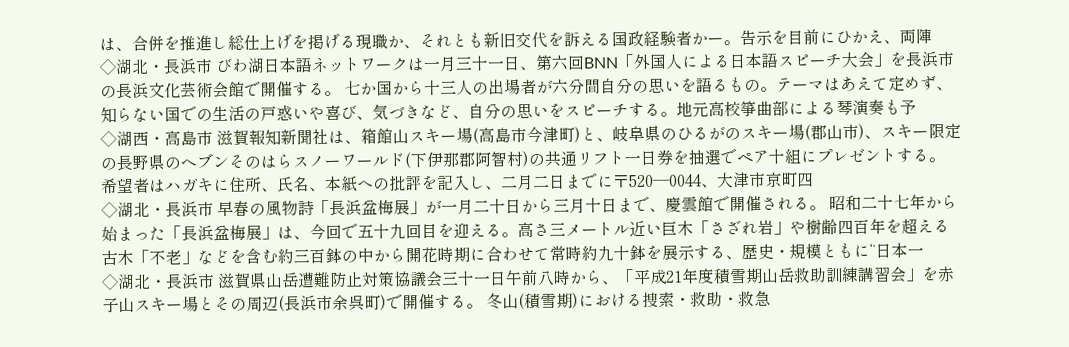は、合併を推進し総仕上げを掲げる現職か、それとも新旧交代を訴える国政経験者かー。告示を目前にひかえ、両陣
◇湖北・長浜市 びわ湖日本語ネットワークは一月三十一日、第六回BNN「外国人による日本語スピーチ大会」を長浜市の長浜文化芸術会館で開催する。 七か国から十三人の出場者が六分間自分の思いを語るもの。テーマはあえて定めず、知らない国での生活の戸惑いや喜び、気づきなど、自分の思いをスピーチする。地元高校箏曲部による琴演奏も予
◇湖西・高島市 滋賀報知新聞社は、箱館山スキー場(高島市今津町)と、岐阜県のひるがのスキー場(郡山市)、スキー限定の長野県のヘブンそのはらスノーワールド(下伊那郡阿智村)の共通リフト一日券を抽選でペア十組にプレゼントする。 希望者はハガキに住所、氏名、本紙への批評を記入し、二月二日までに〒520―0044、大津市京町四
◇湖北・長浜市 早春の風物詩「長浜盆梅展」が一月二十日から三月十日まで、慶雲館で開催される。 昭和二十七年から始まった「長浜盆梅展」は、今回で五十九回目を迎える。高さ三メートル近い巨木「さざれ岩」や樹齢四百年を超える古木「不老」などを含む約三百鉢の中から開花時期に合わせて常時約九十鉢を展示する、歴史・規模ともに“日本一
◇湖北・長浜市 滋賀県山岳遭難防止対策協議会三十一日午前八時から、「平成21年度積雪期山岳救助訓練講習会」を赤子山スキー場とその周辺(長浜市余呉町)で開催する。 冬山(積雪期)における捜索・救助・救急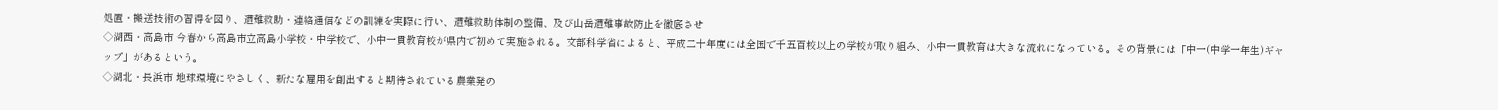処置・搬送技術の習得を図り、遭難救助・連絡通信などの訓練を実際に行い、遭難救助体制の整備、及び山岳遭難事故防止を徹底させ
◇湖西・高島市 今春から高島市立高島小学校・中学校で、小中一貫教育校が県内で初めて実施される。文部科学省によると、平成二十年度には全国で千五百校以上の学校が取り組み、小中一貫教育は大きな流れになっている。その背景には「中一(中学一年生)ギャップ」があるという。
◇湖北・長浜市 地球環境にやさしく、新たな雇用を創出すると期待されている農業発の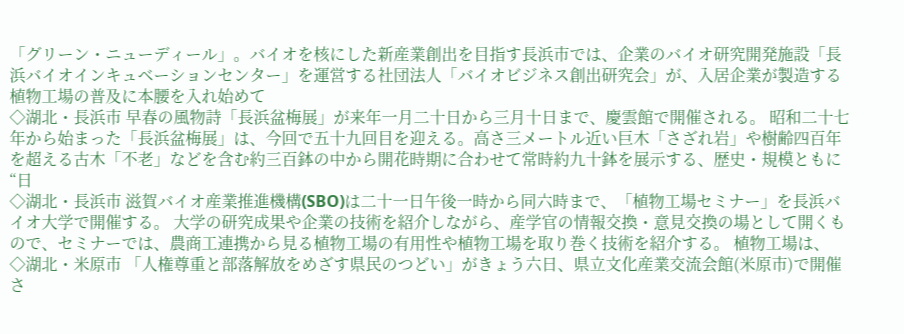「グリーン・ニューディール」。バイオを核にした新産業創出を目指す長浜市では、企業のバイオ研究開発施設「長浜バイオインキュベーションセンター」を運営する社団法人「バイオビジネス創出研究会」が、入居企業が製造する植物工場の普及に本腰を入れ始めて
◇湖北・長浜市 早春の風物詩「長浜盆梅展」が来年一月二十日から三月十日まで、慶雲館で開催される。 昭和二十七年から始まった「長浜盆梅展」は、今回で五十九回目を迎える。高さ三メートル近い巨木「さざれ岩」や樹齢四百年を超える古木「不老」などを含む約三百鉢の中から開花時期に合わせて常時約九十鉢を展示する、歴史・規模ともに“日
◇湖北・長浜市 滋賀バイオ産業推進機構(SBO)は二十一日午後一時から同六時まで、「植物工場セミナー」を長浜バイオ大学で開催する。 大学の研究成果や企業の技術を紹介しながら、産学官の情報交換・意見交換の場として開くもので、セミナーでは、農商工連携から見る植物工場の有用性や植物工場を取り巻く技術を紹介する。 植物工場は、
◇湖北・米原市 「人権尊重と部落解放をめざす県民のつどい」がきょう六日、県立文化産業交流会館(米原市)で開催さ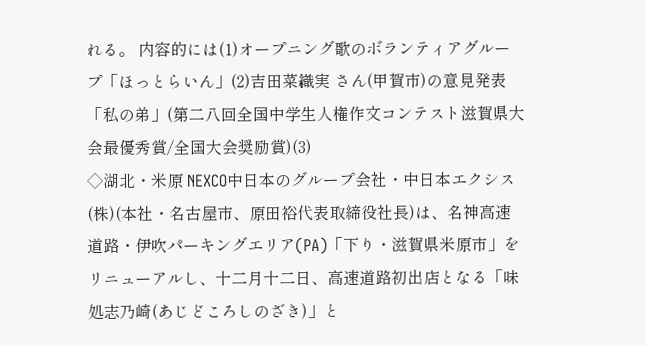れる。 内容的には(1)オープニング歌のボランティアグループ「ほっとらいん」(2)吉田菜織実 さん(甲賀市)の意見発表 「私の弟」(第二八回全国中学生人権作文コンテスト滋賀県大会最優秀賞/全国大会奨励賞)(3)
◇湖北・米原 NEXCO中日本のグループ会社・中日本エクシス(株)(本社・名古屋市、原田裕代表取締役社長)は、名神高速道路・伊吹パーキングエリア(PA)「下り・滋賀県米原市」をリニューアルし、十二月十二日、高速道路初出店となる「味処志乃崎(あじどころしのざき)」と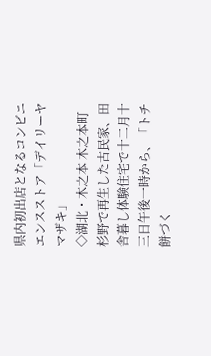県内初出店となるコンビニエンスストア「デイリーヤマザキ」
◇湖北・木之本 木之本町杉野で再生した古民家、田舎暮し体験住宅で十二月十三日午後一時から、「トチ餅づく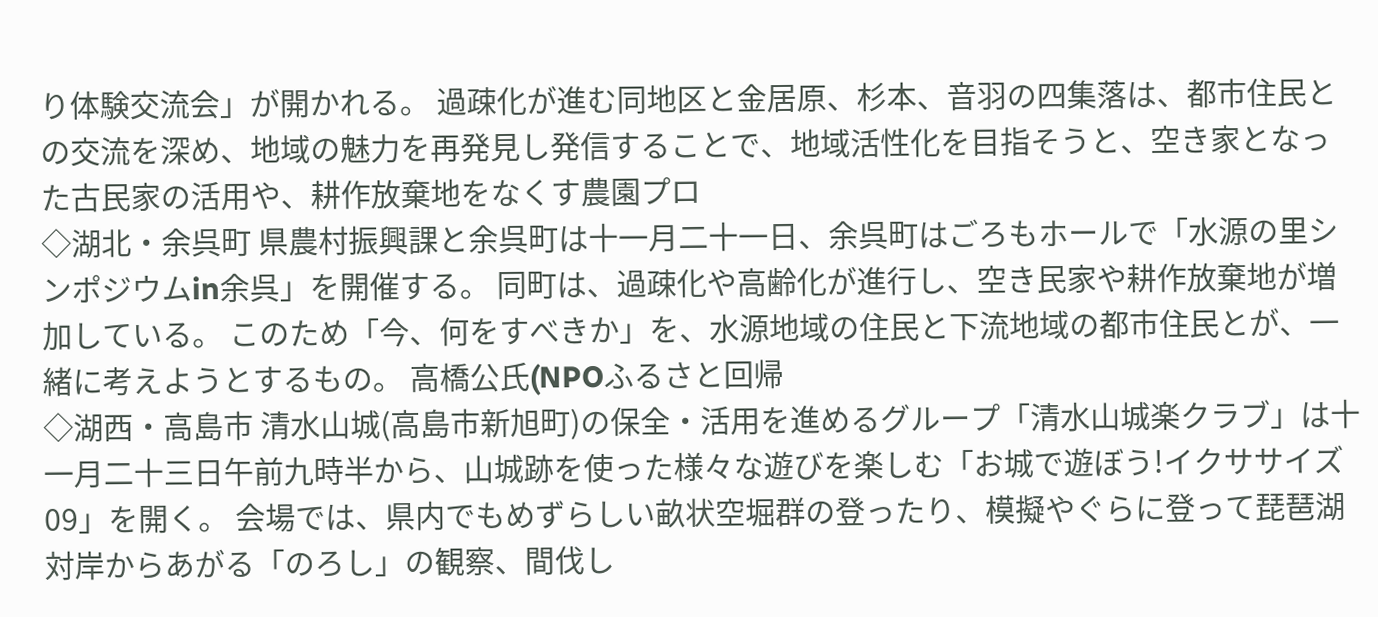り体験交流会」が開かれる。 過疎化が進む同地区と金居原、杉本、音羽の四集落は、都市住民との交流を深め、地域の魅力を再発見し発信することで、地域活性化を目指そうと、空き家となった古民家の活用や、耕作放棄地をなくす農園プロ
◇湖北・余呉町 県農村振興課と余呉町は十一月二十一日、余呉町はごろもホールで「水源の里シンポジウムin余呉」を開催する。 同町は、過疎化や高齢化が進行し、空き民家や耕作放棄地が増加している。 このため「今、何をすべきか」を、水源地域の住民と下流地域の都市住民とが、一緒に考えようとするもの。 高橋公氏(NPOふるさと回帰
◇湖西・高島市 清水山城(高島市新旭町)の保全・活用を進めるグループ「清水山城楽クラブ」は十一月二十三日午前九時半から、山城跡を使った様々な遊びを楽しむ「お城で遊ぼう!イクササイズ09」を開く。 会場では、県内でもめずらしい畝状空堀群の登ったり、模擬やぐらに登って琵琶湖対岸からあがる「のろし」の観察、間伐し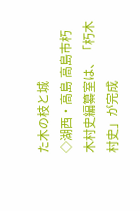た木の枝と城
◇湖西・高島 高島市朽木村史編纂室は、「朽木村史」が完成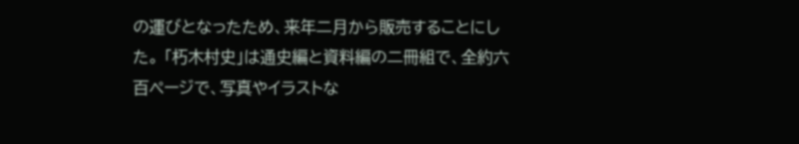の運びとなったため、来年二月から販売することにした。 「朽木村史」は通史編と資料編の二冊組で、全約六百ページで、写真やイラストな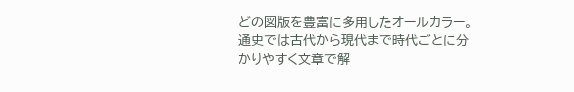どの図版を豊富に多用したオールカラー。通史では古代から現代まで時代ごとに分かりやすく文章で解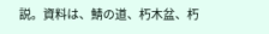説。資料は、鯖の道、朽木盆、朽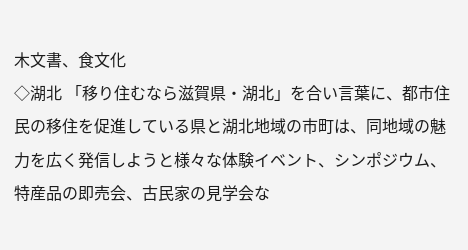木文書、食文化
◇湖北 「移り住むなら滋賀県・湖北」を合い言葉に、都市住民の移住を促進している県と湖北地域の市町は、同地域の魅力を広く発信しようと様々な体験イベント、シンポジウム、特産品の即売会、古民家の見学会な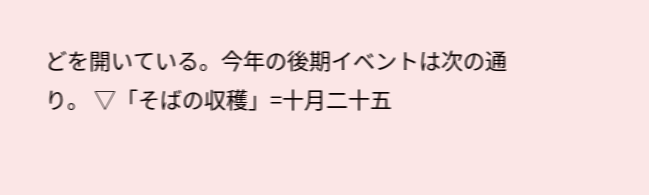どを開いている。今年の後期イベントは次の通り。 ▽「そばの収穫」=十月二十五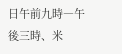日午前九時―午後三時、米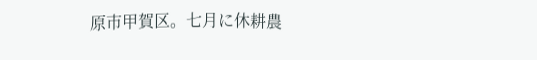原市甲賀区。七月に休耕農